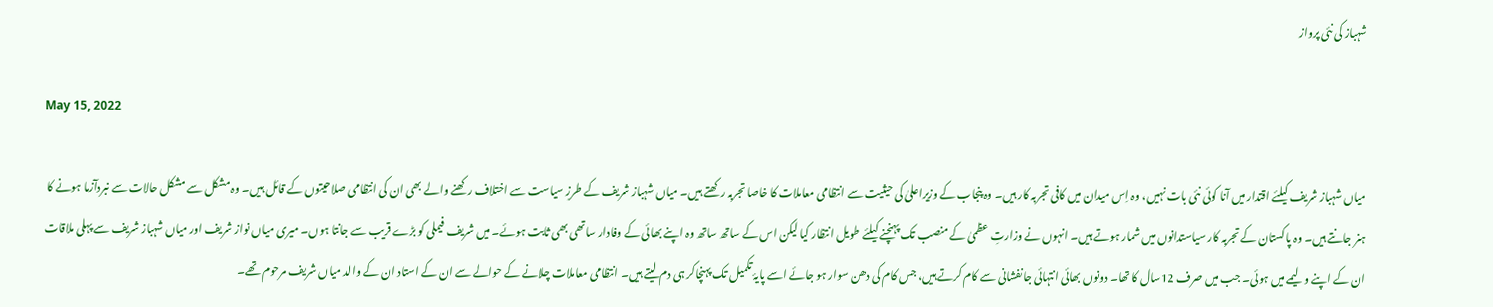شہباز کی نئی پرواز

May 15, 2022

میاں شہباز شریف کیلئے اقتدار میں آنا کوئی نئی بات نہیں، وہ اِس میدان میں کافی تجربہ کار ہیں۔ وہ پنجاب کے وزیراعلیٰ کی حیثیت سے انتظامی معاملات کا خاصا تجربہ رکھتے ہیں۔ میاں شہباز شریف کے طرزِ سیاست سے اختلاف رکھنے والے بھی ان کی انتظامی صلاحیتوں کے قائل ہیں۔ وہ مشکل سے مشکل حالات سے نبردآزما ہونے کا ہنر جانتے ہیں۔ وہ پاکستان کے تجربہ کار سیاستدانوں میں شمار ہوتے ہیں۔ انہوں نے وزارتِ عظمیٰ کے منصب تک پہنچنے کیلئے طویل انتظار کیا لیکن اس کے ساتھ ساتھ وہ اپنے بھائی کے وفادار ساتھی بھی ثابت ہوئے۔ میں شریف فیملی کو بڑے قریب سے جانتا ہوں۔ میری میاں نواز شریف اور میاں شہباز شریف سے پہلی ملاقات ان کے اپنے ولیمے میں ہوئی۔ جب میں صرف 12سال کا تھا۔ دونوں بھائی انتہائی جانفشانی سے کام کرتے ہیں، جس کام کی دھن سوار ہو جائے اسے پایۂ تکمیل تک پہنچاکر ہی دم لیتے ہیں۔ انتظامی معاملات چلانے کے حوالے سے ان کے استاد ان کے والد میاں شریف مرحوم تھے۔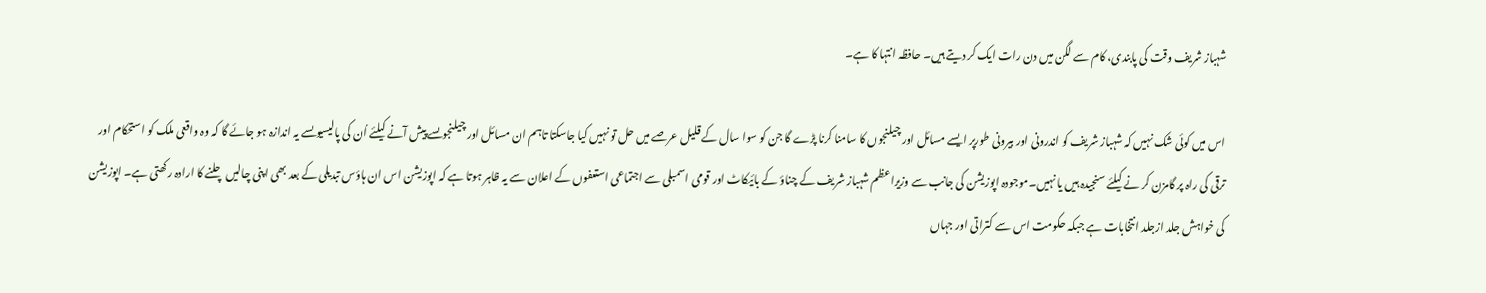شہباز شریف وقت کی پابندی، کام سے لگن میں دن رات ایک کر دیتے ہیں۔ حافظہ انتہا کا ہے۔

اس میں کوئی شک نہیں کہ شہباز شریف کو اندرونی اور بیرونی طورپر ایسے مسائل اور چیلنجوں کا سامنا کرنا پڑے گا جن کو سوا سال کے قلیل عرصے میں حل تو نہیں کیا جاسکتا تاہم ان مسائل اور چیلنجوںسے پیش آنے کیلئے اُن کی پالیسیوںسے یہ اندازہ ہو جائے گا کہ وہ واقعی ملک کو استحکام اور ترقی کی راہ پر گامزن کر نے کیلئے سنجیدہ ہیں یا نہیں۔موجودہ اپوزیشن کی جانب سے وزیراعظم شہباز شریف کے چناؤ کے بائیکاٹ اور قومی اسمبلی سے اجتماعی استعفوں کے اعلان سے یہ ظاہر ہوتا ہے کہ اپوزیشن اس ان ہاؤس تبدیلی کے بعد بھی اپنی چالیں چلنے کا ارادہ رکھتی ہے۔ اپوزیشن کی خواہش جلد ازجلد انتخابات ہے جبکہ حکومت اس سے کتراتی اور جہاں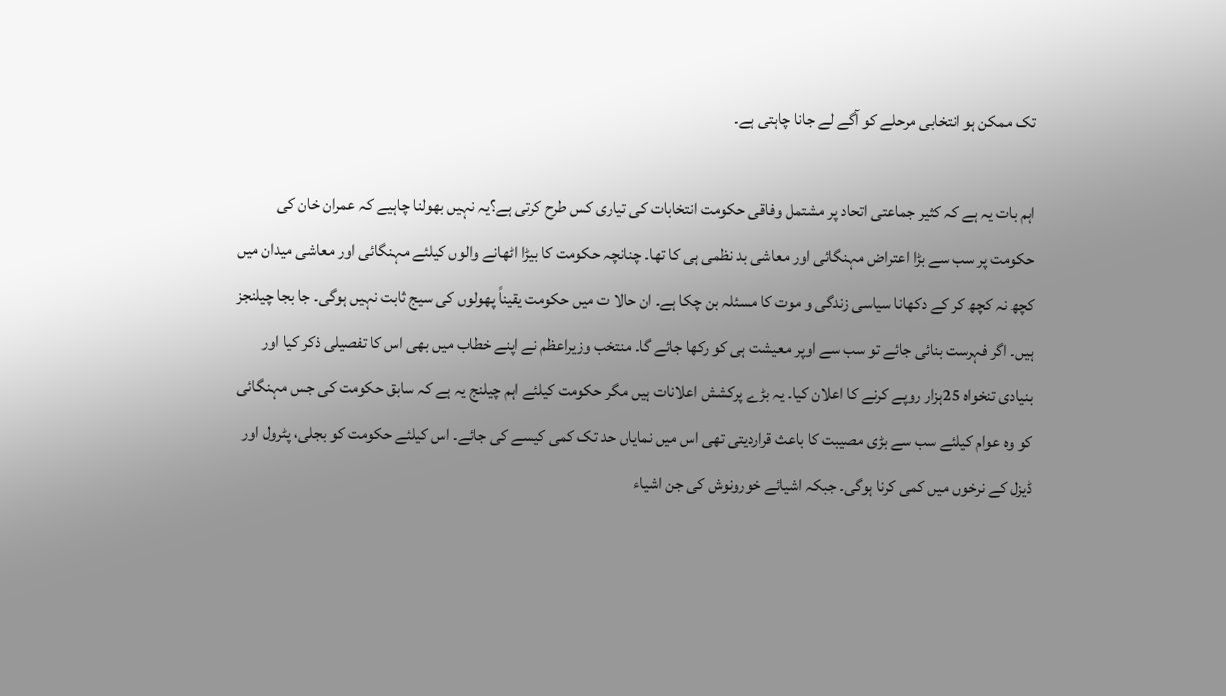تک ممکن ہو انتخابی مرحلے کو آگے لے جانا چاہتی ہے۔

اہم بات یہ ہے کہ کثیر جماعتی اتحاد پر مشتمل وفاقی حکومت انتخابات کی تیاری کس طرح کرتی ہے؟یہ نہیں بھولنا چاہیے کہ عمران خان کی حکومت پر سب سے بڑا اعتراض مہنگائی اور معاشی بد نظمی ہی کا تھا۔ چنانچہ حکومت کا بیڑا اٹھانے والوں کیلئے مہنگائی اور معاشی میدان میں کچھ نہ کچھ کر کے دکھانا سیاسی زندگی و موت کا مسئلہ بن چکا ہے۔ ان حالا ت میں حکومت یقیناً پھولوں کی سیج ثابت نہیں ہوگی۔ جا بجا چیلنجز ہیں۔ اگر فہرست بنائی جائے تو سب سے اوپر معیشت ہی کو رکھا جائے گا۔ منتخب وزیراعظم نے اپنے خطاب میں بھی اس کا تفصیلی ذکر کیا اور بنیادی تنخواہ 25ہزار روپے کرنے کا اعلان کیا۔ یہ بڑے پرکشش اعلانات ہیں مگر حکومت کیلئے اہم چیلنج یہ ہے کہ سابق حکومت کی جس مہنگائی کو وہ عوام کیلئے سب سے بڑی مصیبت کا باعث قراردیتی تھی اس میں نمایاں حد تک کمی کیسے کی جائے۔ اس کیلئے حکومت کو بجلی، پٹرول اور ڈیزل کے نرخوں میں کمی کرنا ہوگی۔ جبکہ اشیائے خورونوش کی جن اشیاء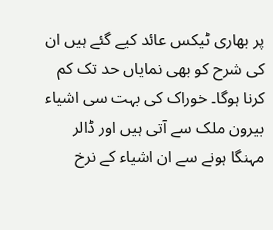پر بھاری ٹیکس عائد کیے گئے ہیں ان کی شرح کو بھی نمایاں حد تک کم کرنا ہوگا۔ خوراک کی بہت سی اشیاء بیرون ملک سے آتی ہیں اور ڈالر مہنگا ہونے سے ان اشیاء کے نرخ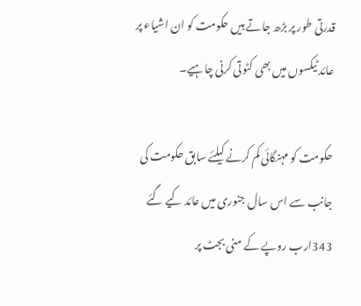قدرتی طور پر بڑھ جاتے ہیں حکومت کو ان اشیاء پر عائد ٹیکسوں میں بھی کٹوتی کرنی چاہیے۔

حکومت کو مہنگائی کم کرنے کیلئے سابق حکومت کی جانب سے اس سال جنوری میں عائد کیے گئے 343ارب روپے کے منی بجٹ پر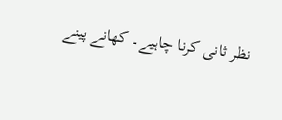نظر ثانی کرنا چاہیے۔ کھانے پینے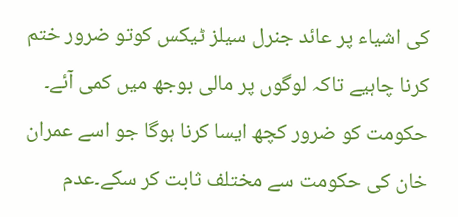کی اشیاء پر عائد جنرل سیلز ٹیکس کوتو ضرور ختم کرنا چاہیے تاکہ لوگوں پر مالی بوجھ میں کمی آئے۔ حکومت کو ضرور کچھ ایسا کرنا ہوگا جو اسے عمران خان کی حکومت سے مختلف ثابت کر سکے۔عدم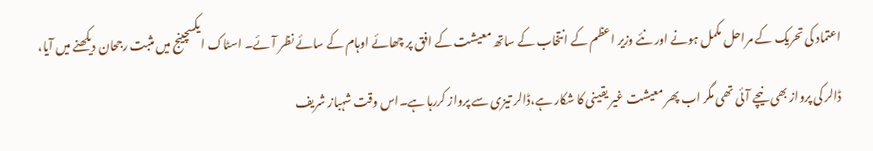اعتماد کی تحریک کے مراحل مکمل ہونے اور نئے وزیر اعظم کے انتخاب کے ساتھ معیشت کے افق پر چھائے اوہام کے سائے نظر آئے۔ اسٹاک ایکسچینج میں مثبت رجحان دیکھنے میں آیا، ڈالر کی پرواز بھی نیچے آئی تھی مگر اب پھر معیشت غیر یقینی کا شکار ہے،ڈالر تیزی سے پرواز کررہا ہے۔اس وقت شہباز شریف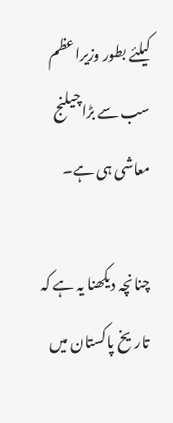کیلئے بطور وزیراعظم سب سے بڑاچیلنج معاشی ہی ہے۔

چنانچہ دیکھنا یہ ہے کہ تاریخ پاکستان میں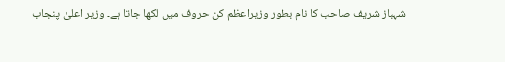شہباز شریف صاحب کا نام بطور وزیراعظم کن حروف میں لکھا جاتا ہے۔ وزیر اعلیٰ پنجاب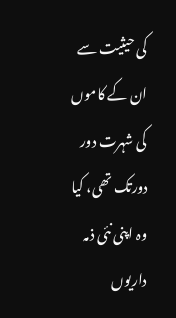کی حیثیت سے ان کے کاموں کی شہرت دور دورتک تھی، کیا وہ اپنی نئی ذمہ داریوں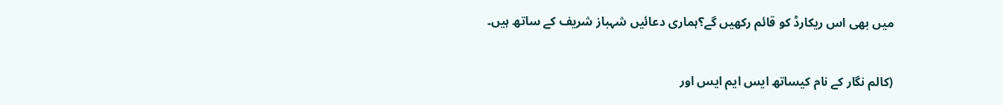میں بھی اس ریکارڈ کو قائم رکھیں گے؟ہماری دعائیں شہباز شریف کے ساتھ ہیں۔

(کالم نگار کے نام کیساتھ ایس ایم ایس اور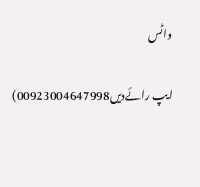واٹس

ایپ رائےدیں00923004647998)